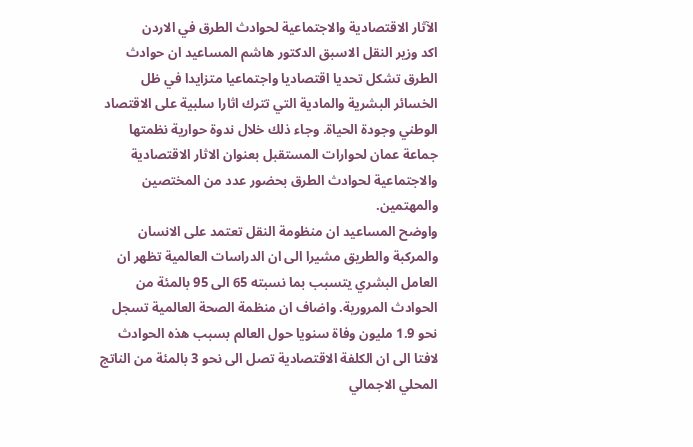الآثار الاقتصادية والاجتماعية لحوادث الطرق في الاردن
اكد وزير النقل الاسبق الدكتور هاشم المساعيد ان حوادث الطرق تشكل تحديا اقتصاديا واجتماعيا متزايدا في ظل الخسائر البشرية والمادية التي تترك اثارا سلبية على الاقتصاد الوطني وجودة الحياة. وجاء ذلك خلال ندوة حوارية نظمتها جماعة عمان لحوارات المستقبل بعنوان الاثار الاقتصادية والاجتماعية لحوادث الطرق بحضور عدد من المختصين والمهتمين.
واوضح المساعيد ان منظومة النقل تعتمد على الانسان والمركبة والطريق مشيرا الى ان الدراسات العالمية تظهر ان العامل البشري يتسبب بما نسبته 65 الى 95 بالمئة من الحوادث المرورية. واضاف ان منظمة الصحة العالمية تسجل نحو 1.9 مليون وفاة سنويا حول العالم بسبب هذه الحوادث لافتا الى ان الكلفة الاقتصادية تصل الى نحو 3 بالمئة من الناتج المحلي الاجمالي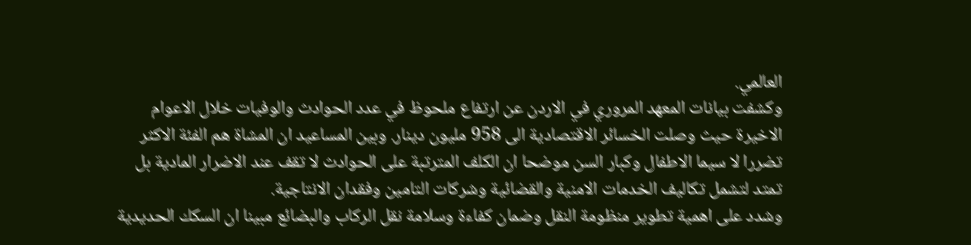العالمي.
وكشفت بيانات المعهد المروري في الاردن عن ارتفاع ملحوظ في عدد الحوادث والوفيات خلال الاعوام الاخيرة حيث وصلت الخسائر الاقتصادية الى 958 مليون دينار. وبين المساعيد ان المشاة هم الفئة الاكثر تضررا لا سيما الاطفال وكبار السن موضحا ان الكلف المترتبة على الحوادث لا تقف عند الاضرار المادية بل تمتد لتشمل تكاليف الخدمات الامنية والقضائية وشركات التامين وفقدان الانتاجية.
وشدد على اهمية تطوير منظومة النقل وضمان كفاءة وسلامة نقل الركاب والبضائع مبينا ان السكك الحديدية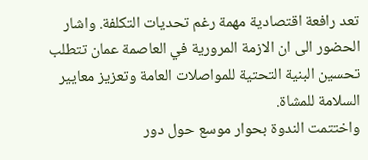تعد رافعة اقتصادية مهمة رغم تحديات التكلفة. واشار الحضور الى ان الازمة المرورية في العاصمة عمان تتطلب تحسين البنية التحتية للمواصلات العامة وتعزيز معايير السلامة للمشاة.
واختتمت الندوة بحوار موسع حول دور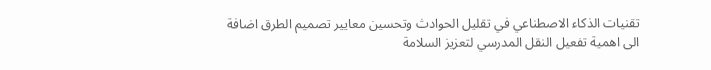تقنيات الذكاء الاصطناعي في تقليل الحوادث وتحسين معايير تصميم الطرق اضافة الى اهمية تفعيل النقل المدرسي لتعزيز السلامة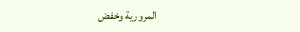المرورية وخفض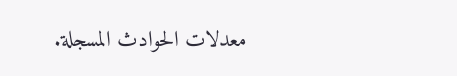معدلات الحوادث المسجلة.